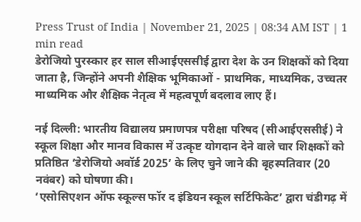Press Trust of India | November 21, 2025 | 08:34 AM IST | 1 min read
डेरोजियो पुरस्कार हर साल सीआईएससीई द्वारा देश के उन शिक्षकों को दिया जाता है, जिन्होंने अपनी शैक्षिक भूमिकाओं - प्राथमिक, माध्यमिक, उच्चतर माध्यमिक और शैक्षिक नेतृत्व में महत्वपूर्ण बदलाव लाए हैं।

नई दिल्ली: भारतीय विद्यालय प्रमाणपत्र परीक्षा परिषद (सीआईएससीई) ने स्कूल शिक्षा और मानव विकास में उत्कृष्ट योगदान देने वाले चार शिक्षकों को प्रतिष्ठित ‘डेरोजियो अवॉर्ड 2025’ के लिए चुने जाने की बृहस्पतिवार (20 नवंबर) को घोषणा की।
‘एसोसिएशन ऑफ स्कूल्स फॉर द इंडियन स्कूल सर्टिफिकेट’ द्वारा चंडीगढ़ में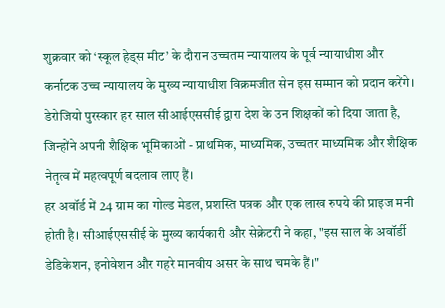शुक्रवार को ‘स्कूल हेड्स मीट’ के दौरान उच्चतम न्यायालय के पूर्व न्यायाधीश और कर्नाटक उच्च न्यायालय के मुख्य न्यायाधीश विक्रमजीत सेन इस सम्मान को प्रदान करेंगे।
डेरोजियो पुरस्कार हर साल सीआईएससीई द्वारा देश के उन शिक्षकों को दिया जाता है, जिन्होंने अपनी शैक्षिक भूमिकाओं - प्राथमिक, माध्यमिक, उच्चतर माध्यमिक और शैक्षिक नेतृत्व में महत्वपूर्ण बदलाव लाए हैं।
हर अवॉर्ड में 24 ग्राम का गोल्ड मेडल, प्रशस्ति पत्रक और एक लाख रुपये की प्राइज मनी होती है। सीआईएससीई के मुख्य कार्यकारी और सेक्रेटरी ने कहा, "इस साल के अवॉर्डी डेडिकेशन, इनोवेशन और गहरे मानवीय असर के साथ चमके हैं।"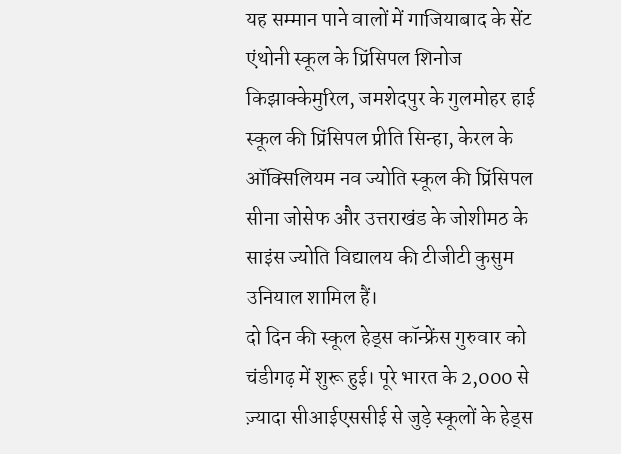यह सम्मान पाने वालों में गाजियाबाद के सेंट एंथोनी स्कूल के प्रिंसिपल शिनोज किझाक्केमुरिल, जमशेदपुर के गुलमोहर हाई स्कूल की प्रिंसिपल प्रीति सिन्हा, केरल के ऑक्सिलियम नव ज्योति स्कूल की प्रिंसिपल सीना जोसेफ और उत्तराखंड के जोशीमठ के साइंस ज्योति विद्यालय की टीजीटी कुसुम उनियाल शामिल हैं।
दो दिन की स्कूल हेड्स कॉन्फ्रेंस गुरुवार को चंडीगढ़ में शुरू हुई। पूरे भारत के 2,000 से ज़्यादा सीआईएससीई से जुड़े स्कूलों के हेड्स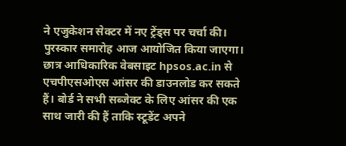ने एजुकेशन सेक्टर में नए ट्रेंड्स पर चर्चा की। पुरस्कार समारोह आज आयोजित किया जाएगा।
छात्र आधिकारिक वेबसाइट hpsos.ac.in से एचपीएसओएस आंसर की डाउनलोड कर सकते हैं। बोर्ड ने सभी सब्जेक्ट के लिए आंसर की एक साथ जारी की हैं ताकि स्टूडेंट अपने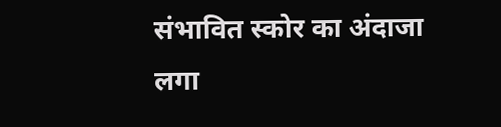संभावित स्कोर का अंदाजा लगा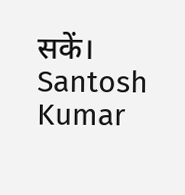सकें।
Santosh Kumar